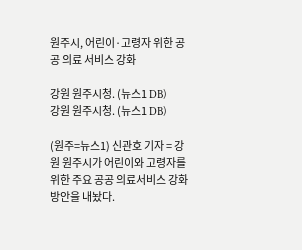원주시, 어린이·고령자 위한 공공 의료 서비스 강화

강원 원주시청. (뉴스1 DB)
강원 원주시청. (뉴스1 DB)

(원주=뉴스1) 신관호 기자 = 강원 원주시가 어린이와 고령자를 위한 주요 공공 의료서비스 강화방안을 내놨다.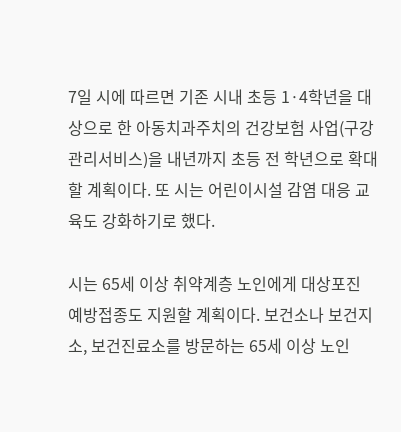7일 시에 따르면 기존 시내 초등 1·4학년을 대상으로 한 아동치과주치의 건강보험 사업(구강관리서비스)을 내년까지 초등 전 학년으로 확대할 계획이다. 또 시는 어린이시설 감염 대응 교육도 강화하기로 했다.

시는 65세 이상 취약계층 노인에게 대상포진 예방접종도 지원할 계획이다. 보건소나 보건지소, 보건진료소를 방문하는 65세 이상 노인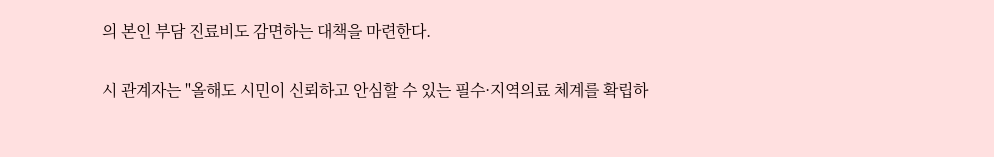의 본인 부담 진료비도 감면하는 대책을 마련한다.

시 관계자는 "올해도 시민이 신뢰하고 안심할 수 있는 필수·지역의료 체계를 확립하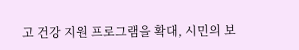고 건강 지원 프로그램을 확대, 시민의 보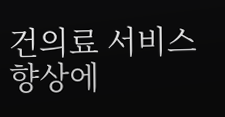건의료 서비스 향상에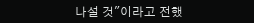나설 것"이라고 전했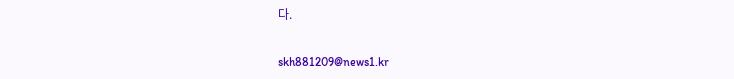다.

skh881209@news1.kr